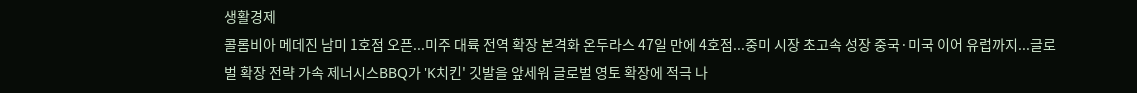생활경제
콜롬비아 메데진 남미 1호점 오픈...미주 대륙 전역 확장 본격화 온두라스 47일 만에 4호점...중미 시장 초고속 성장 중국·미국 이어 유럽까지...글로벌 확장 전략 가속 제너시스BBQ가 'K치킨' 깃발을 앞세워 글로벌 영토 확장에 적극 나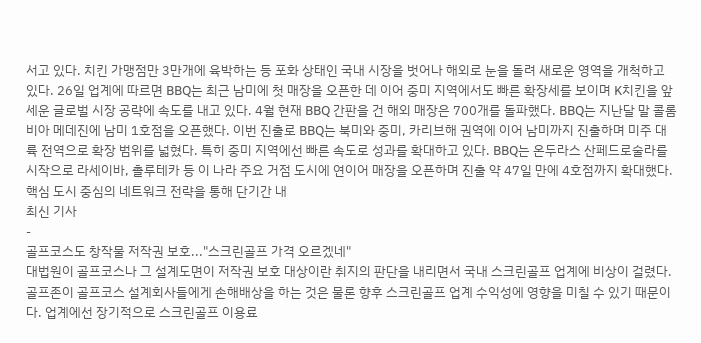서고 있다. 치킨 가맹점만 3만개에 육박하는 등 포화 상태인 국내 시장을 벗어나 해외로 눈을 돌려 새로운 영역을 개척하고 있다. 26일 업계에 따르면 BBQ는 최근 남미에 첫 매장을 오픈한 데 이어 중미 지역에서도 빠른 확장세를 보이며 K치킨을 앞세운 글로벌 시장 공략에 속도를 내고 있다. 4월 현재 BBQ 간판을 건 해외 매장은 700개를 돌파했다. BBQ는 지난달 말 콜롬비아 메데진에 남미 1호점을 오픈했다. 이번 진출로 BBQ는 북미와 중미, 카리브해 권역에 이어 남미까지 진출하며 미주 대륙 전역으로 확장 범위를 넓혔다. 특히 중미 지역에선 빠른 속도로 성과를 확대하고 있다. BBQ는 온두라스 산페드로술라를 시작으로 라세이바, 촐루테카 등 이 나라 주요 거점 도시에 연이어 매장을 오픈하며 진출 약 47일 만에 4호점까지 확대했다. 핵심 도시 중심의 네트워크 전략을 통해 단기간 내
최신 기사
-
골프코스도 창작물 저작권 보호..."스크린골프 가격 오르겠네"
대법원이 골프코스나 그 설계도면이 저작권 보호 대상이란 취지의 판단을 내리면서 국내 스크린골프 업계에 비상이 걸렸다. 골프존이 골프코스 설계회사들에게 손해배상을 하는 것은 물론 향후 스크린골프 업계 수익성에 영향을 미칠 수 있기 때문이다. 업계에선 장기적으로 스크린골프 이용료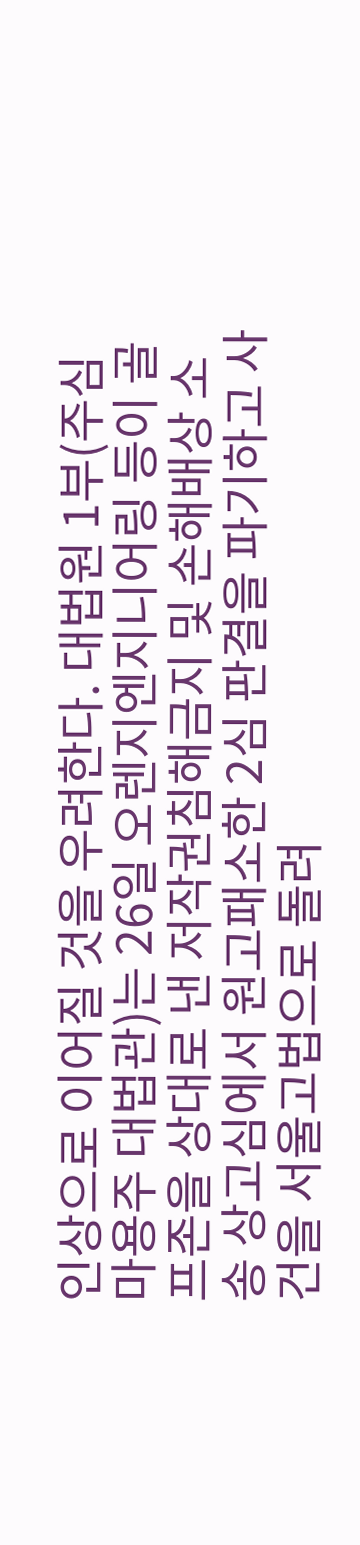인상으로 이어질 것을 우려한다. 대법원 1부(주심 마용주 대법관)는 26일 오렌지엔지니어링 등이 골프존을 상대로 낸 저작권침해금지 및 손해배상 소송 상고심에서 원고패소한 2심 판결을 파기하고 사건을 서울고법으로 돌려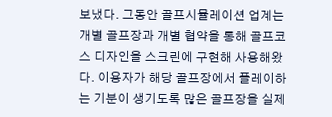보냈다. 그동안 골프시뮬레이션 업계는 개별 골프장과 개별 협약을 통해 골프코스 디자인을 스크린에 구현해 사용해왔다. 이용자가 해당 골프장에서 플레이하는 기분이 생기도록 많은 골프장을 실제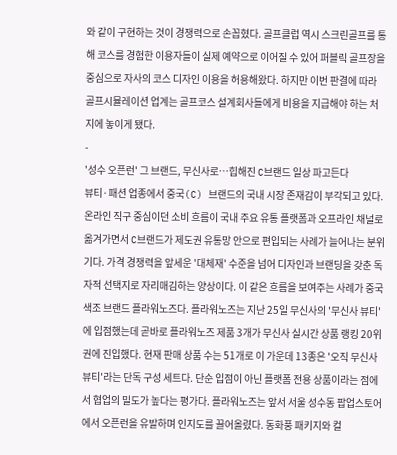와 같이 구현하는 것이 경쟁력으로 손꼽혔다. 골프클럽 역시 스크린골프를 통해 코스를 경험한 이용자들이 실제 예약으로 이어질 수 있어 퍼블릭 골프장을 중심으로 자사의 코스 디자인 이용을 허용해왔다. 하지만 이번 판결에 따라 골프시뮬레이션 업계는 골프코스 설계회사들에게 비용을 지급해야 하는 처지에 놓이게 됐다.
-
'성수 오픈런' 그 브랜드, 무신사로…힙해진 C브랜드 일상 파고든다
뷰티·패션 업종에서 중국(C) 브랜드의 국내 시장 존재감이 부각되고 있다. 온라인 직구 중심이던 소비 흐름이 국내 주요 유통 플랫폼과 오프라인 채널로 옮겨가면서 C브랜드가 제도권 유통망 안으로 편입되는 사례가 늘어나는 분위기다. 가격 경쟁력을 앞세운 '대체재' 수준을 넘어 디자인과 브랜딩을 갖춘 독자적 선택지로 자리매김하는 양상이다. 이 같은 흐름을 보여주는 사례가 중국 색조 브랜드 플라워노즈다. 플라워노즈는 지난 25일 무신사의 '무신사 뷰티'에 입점했는데 곧바로 플라워노즈 제품 3개가 무신사 실시간 상품 랭킹 20위권에 진입했다. 현재 판매 상품 수는 51개로 이 가운데 13종은 '오직 무신사 뷰티'라는 단독 구성 세트다. 단순 입점이 아닌 플랫폼 전용 상품이라는 점에서 협업의 밀도가 높다는 평가다. 플라워노즈는 앞서 서울 성수동 팝업스토어에서 오픈런을 유발하며 인지도를 끌어올렸다. 동화풍 패키지와 컬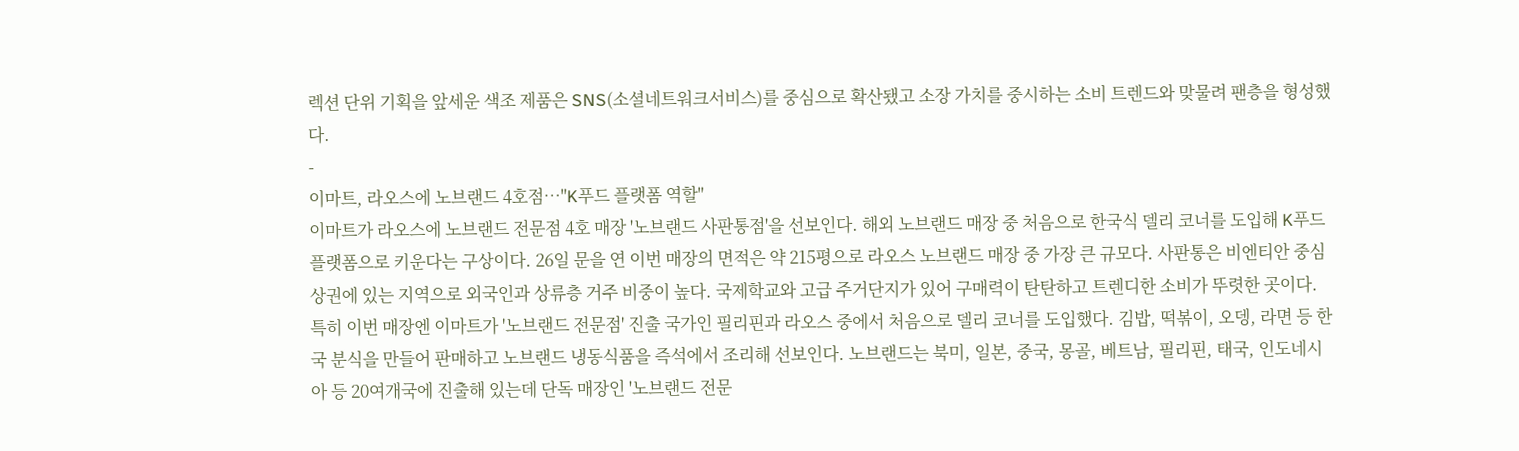렉션 단위 기획을 앞세운 색조 제품은 SNS(소셜네트워크서비스)를 중심으로 확산됐고 소장 가치를 중시하는 소비 트렌드와 맞물려 팬층을 형성했다.
-
이마트, 라오스에 노브랜드 4호점…"K푸드 플랫폼 역할"
이마트가 라오스에 노브랜드 전문점 4호 매장 '노브랜드 사판통점'을 선보인다. 해외 노브랜드 매장 중 처음으로 한국식 델리 코너를 도입해 K푸드 플랫폼으로 키운다는 구상이다. 26일 문을 연 이번 매장의 면적은 약 215평으로 라오스 노브랜드 매장 중 가장 큰 규모다. 사판통은 비엔티안 중심 상권에 있는 지역으로 외국인과 상류층 거주 비중이 높다. 국제학교와 고급 주거단지가 있어 구매력이 탄탄하고 트렌디한 소비가 뚜렷한 곳이다. 특히 이번 매장엔 이마트가 '노브랜드 전문점' 진출 국가인 필리핀과 라오스 중에서 처음으로 델리 코너를 도입했다. 김밥, 떡볶이, 오뎅, 라면 등 한국 분식을 만들어 판매하고 노브랜드 냉동식품을 즉석에서 조리해 선보인다. 노브랜드는 북미, 일본, 중국, 몽골, 베트남, 필리핀, 태국, 인도네시아 등 20여개국에 진출해 있는데 단독 매장인 '노브랜드 전문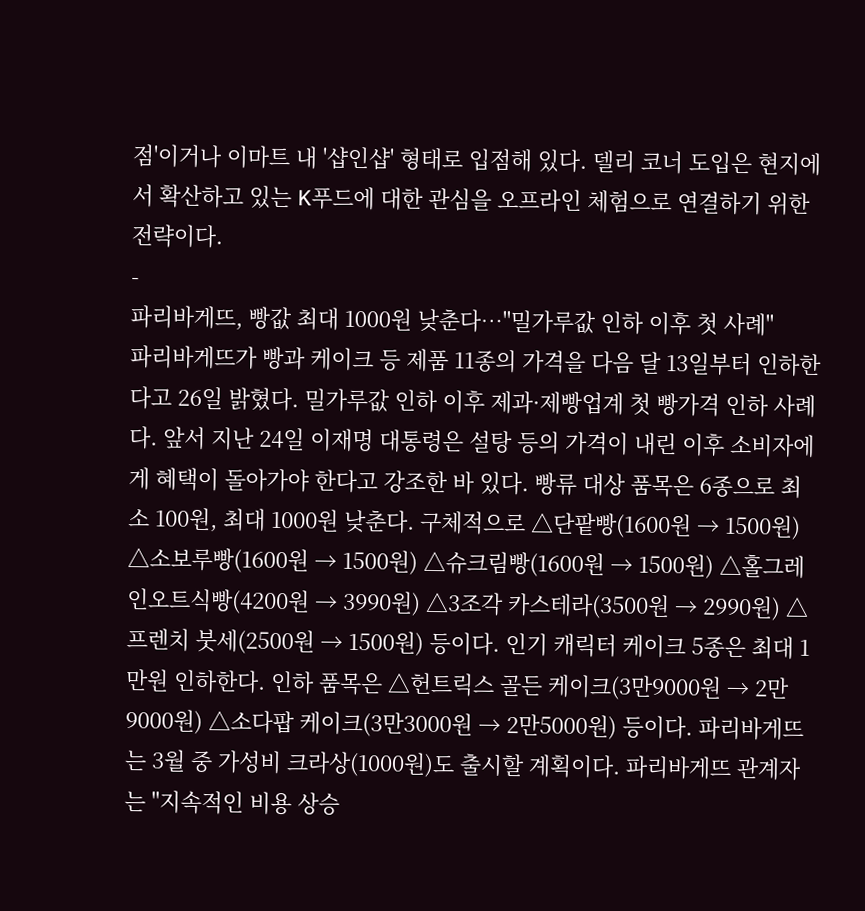점'이거나 이마트 내 '샵인샵' 형태로 입점해 있다. 델리 코너 도입은 현지에서 확산하고 있는 K푸드에 대한 관심을 오프라인 체험으로 연결하기 위한 전략이다.
-
파리바게뜨, 빵값 최대 1000원 낮춘다…"밀가루값 인하 이후 첫 사례"
파리바게뜨가 빵과 케이크 등 제품 11종의 가격을 다음 달 13일부터 인하한다고 26일 밝혔다. 밀가루값 인하 이후 제과·제빵업계 첫 빵가격 인하 사례다. 앞서 지난 24일 이재명 대통령은 설탕 등의 가격이 내린 이후 소비자에게 혜택이 돌아가야 한다고 강조한 바 있다. 빵류 대상 품목은 6종으로 최소 100원, 최대 1000원 낮춘다. 구체적으로 △단팥빵(1600원 → 1500원) △소보루빵(1600원 → 1500원) △슈크림빵(1600원 → 1500원) △홀그레인오트식빵(4200원 → 3990원) △3조각 카스테라(3500원 → 2990원) △프렌치 붓세(2500원 → 1500원) 등이다. 인기 캐릭터 케이크 5종은 최대 1만원 인하한다. 인하 품목은 △헌트릭스 골든 케이크(3만9000원 → 2만9000원) △소다팝 케이크(3만3000원 → 2만5000원) 등이다. 파리바게뜨는 3월 중 가성비 크라상(1000원)도 출시할 계획이다. 파리바게뜨 관계자는 "지속적인 비용 상승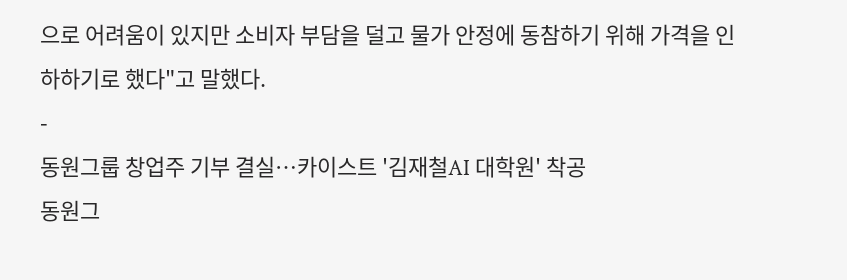으로 어려움이 있지만 소비자 부담을 덜고 물가 안정에 동참하기 위해 가격을 인하하기로 했다"고 말했다.
-
동원그룹 창업주 기부 결실…카이스트 '김재철AI 대학원' 착공
동원그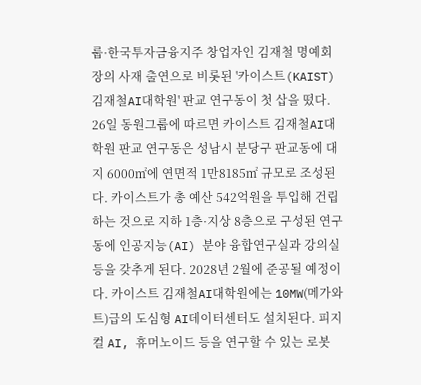룹·한국투자금융지주 창업자인 김재철 명예회장의 사재 출연으로 비롯된 '카이스트(KAIST) 김재철AI대학원' 판교 연구동이 첫 삽을 떴다. 26일 동원그룹에 따르면 카이스트 김재철AI대학원 판교 연구동은 성남시 분당구 판교동에 대지 6000㎡에 연면적 1만8185㎡ 규모로 조성된다. 카이스트가 총 예산 542억원을 투입해 건립하는 것으로 지하 1층·지상 8층으로 구성된 연구동에 인공지능(AI) 분야 융합연구실과 강의실 등을 갖추게 된다. 2028년 2월에 준공될 예정이다. 카이스트 김재철AI대학원에는 10MW(메가와트)급의 도심형 AI데이터센터도 설치된다. 피지컬 AI, 휴머노이드 등을 연구할 수 있는 로봇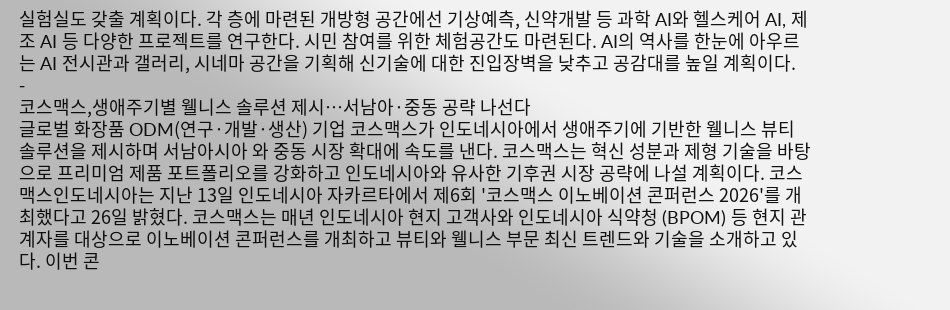실험실도 갖출 계획이다. 각 층에 마련된 개방형 공간에선 기상예측, 신약개발 등 과학 AI와 헬스케어 AI, 제조 AI 등 다양한 프로젝트를 연구한다. 시민 참여를 위한 체험공간도 마련된다. AI의 역사를 한눈에 아우르는 AI 전시관과 갤러리, 시네마 공간을 기획해 신기술에 대한 진입장벽을 낮추고 공감대를 높일 계획이다.
-
코스맥스,생애주기별 웰니스 솔루션 제시…서남아·중동 공략 나선다
글로벌 화장품 ODM(연구·개발·생산) 기업 코스맥스가 인도네시아에서 생애주기에 기반한 웰니스 뷰티 솔루션을 제시하며 서남아시아 와 중동 시장 확대에 속도를 낸다. 코스맥스는 혁신 성분과 제형 기술을 바탕으로 프리미엄 제품 포트폴리오를 강화하고 인도네시아와 유사한 기후권 시장 공략에 나설 계획이다. 코스맥스인도네시아는 지난 13일 인도네시아 자카르타에서 제6회 '코스맥스 이노베이션 콘퍼런스 2026'를 개최했다고 26일 밝혔다. 코스맥스는 매년 인도네시아 현지 고객사와 인도네시아 식약청 (BPOM) 등 현지 관계자를 대상으로 이노베이션 콘퍼런스를 개최하고 뷰티와 웰니스 부문 최신 트렌드와 기술을 소개하고 있다. 이번 콘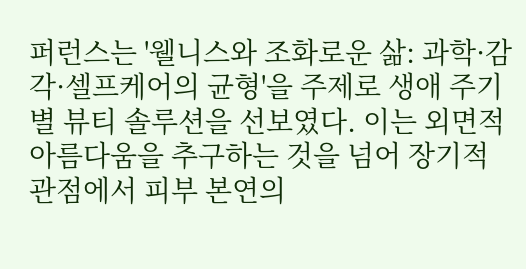퍼런스는 '웰니스와 조화로운 삶: 과학·감각·셀프케어의 균형'을 주제로 생애 주기별 뷰티 솔루션을 선보였다. 이는 외면적 아름다움을 추구하는 것을 넘어 장기적 관점에서 피부 본연의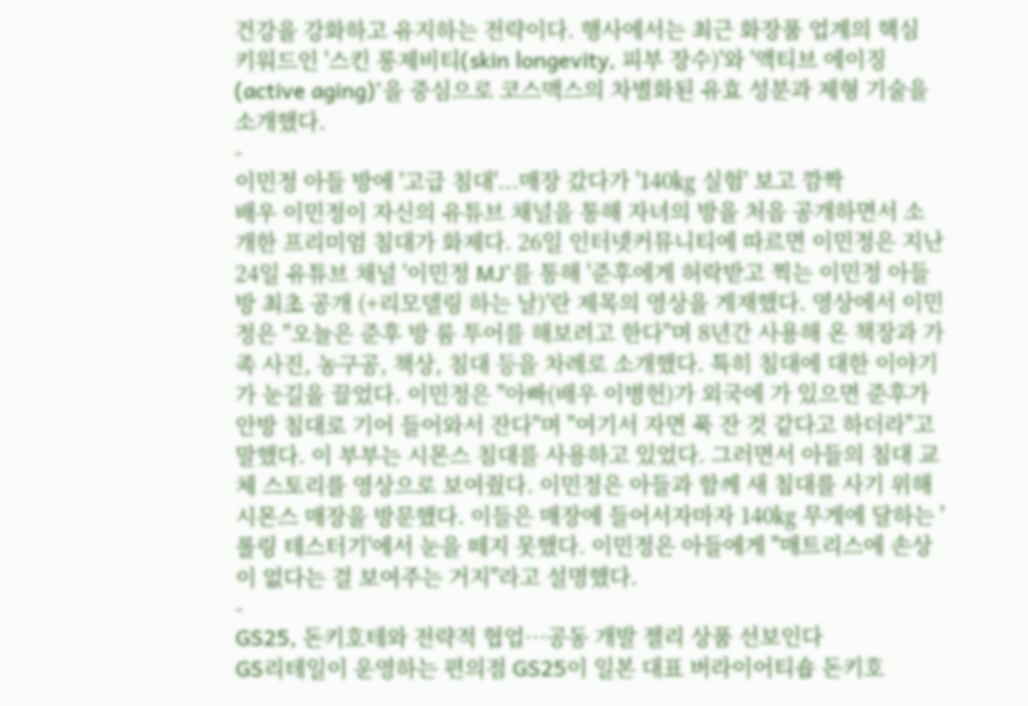건강을 강화하고 유지하는 전략이다. 행사에서는 최근 화장품 업계의 핵심 키워드인 '스킨 롱제비티(skin longevity, 피부 장수)'와 '액티브 에이징(active aging)'을 중심으로 코스맥스의 차별화된 유효 성분과 제형 기술을 소개했다.
-
이민정 아들 방에 '고급 침대'...매장 갔다가 '140㎏ 실험' 보고 깜짝
배우 이민정이 자신의 유튜브 채널을 통해 자녀의 방을 처음 공개하면서 소개한 프리미엄 침대가 화제다. 26일 인터넷커뮤니티에 따르면 이민정은 지난 24일 유튜브 채널 '이민정 MJ'를 통해 '준후에게 허락받고 찍는 이민정 아들 방 최초 공개 (+리모델링 하는 날)'란 제목의 영상을 게재했다. 영상에서 이민정은 "오늘은 준후 방 룸 투어를 해보려고 한다"며 8년간 사용해 온 책장과 가족 사진, 농구공, 책상, 침대 등을 차례로 소개했다. 특히 침대에 대한 이야기가 눈길을 끌었다. 이민정은 "아빠(배우 이병헌)가 외국에 가 있으면 준후가 안방 침대로 기어 들어와서 잔다"며 "여기서 자면 푹 잔 것 같다고 하더라"고 말했다. 이 부부는 시몬스 침대를 사용하고 있었다. 그러면서 아들의 침대 교체 스토리를 영상으로 보여줬다. 이민정은 아들과 함께 새 침대를 사기 위해 시몬스 매장을 방문했다. 이들은 매장에 들어서자마자 140㎏ 무게에 달하는 '롤링 테스터기'에서 눈을 떼지 못했다. 이민정은 아들에게 "매트리스에 손상이 없다는 걸 보여주는 거지"라고 설명했다.
-
GS25, 돈키호테와 전략적 협업…공동 개발 젤리 상품 선보인다
GS리테일이 운영하는 편의점 GS25이 일본 대표 버라이어티숍 돈키호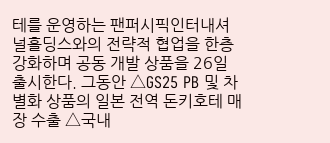테를 운영하는 팬퍼시픽인터내셔널홀딩스와의 전략적 협업을 한층 강화하며 공동 개발 상품을 26일 출시한다. 그동안 △GS25 PB 및 차별화 상품의 일본 전역 돈키호테 매장 수출 △국내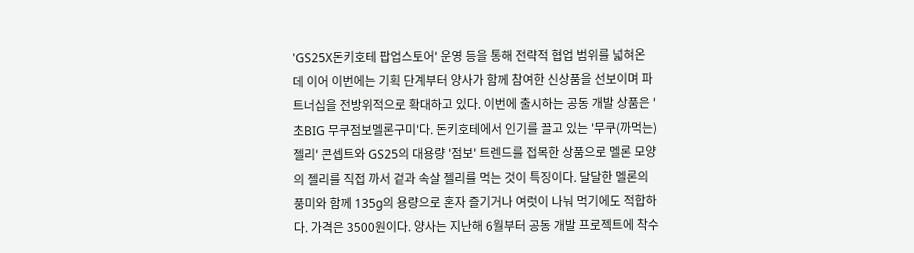'GS25X돈키호테 팝업스토어' 운영 등을 통해 전략적 협업 범위를 넓혀온 데 이어 이번에는 기획 단계부터 양사가 함께 참여한 신상품을 선보이며 파트너십을 전방위적으로 확대하고 있다. 이번에 출시하는 공동 개발 상품은 '초BIG 무쿠점보멜론구미'다. 돈키호테에서 인기를 끌고 있는 '무쿠(까먹는) 젤리' 콘셉트와 GS25의 대용량 '점보' 트렌드를 접목한 상품으로 멜론 모양의 젤리를 직접 까서 겉과 속살 젤리를 먹는 것이 특징이다. 달달한 멜론의 풍미와 함께 135g의 용량으로 혼자 즐기거나 여럿이 나눠 먹기에도 적합하다. 가격은 3500원이다. 양사는 지난해 6월부터 공동 개발 프로젝트에 착수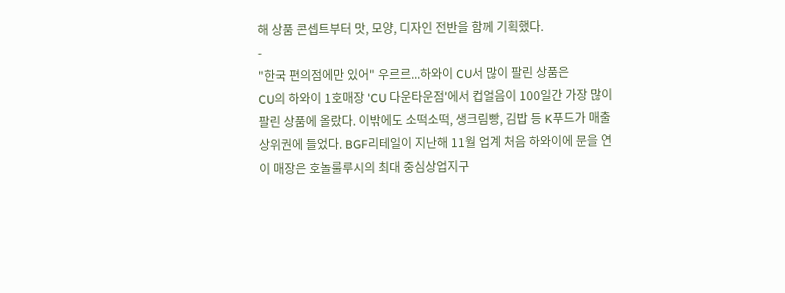해 상품 콘셉트부터 맛, 모양, 디자인 전반을 함께 기획했다.
-
"한국 편의점에만 있어" 우르르...하와이 CU서 많이 팔린 상품은
CU의 하와이 1호매장 'CU 다운타운점'에서 컵얼음이 100일간 가장 많이 팔린 상품에 올랐다. 이밖에도 소떡소떡, 생크림빵, 김밥 등 K푸드가 매출 상위권에 들었다. BGF리테일이 지난해 11월 업계 처음 하와이에 문을 연 이 매장은 호놀룰루시의 최대 중심상업지구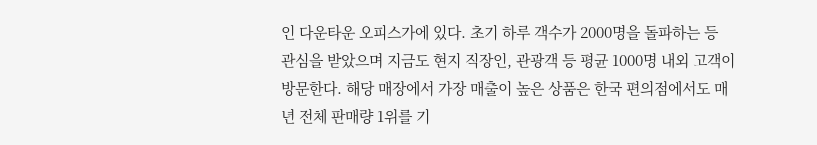인 다운타운 오피스가에 있다. 초기 하루 객수가 2000명을 돌파하는 등 관심을 받았으며 지금도 현지 직장인, 관광객 등 평균 1000명 내외 고객이 방문한다. 해당 매장에서 가장 매출이 높은 상품은 한국 편의점에서도 매년 전체 판매량 1위를 기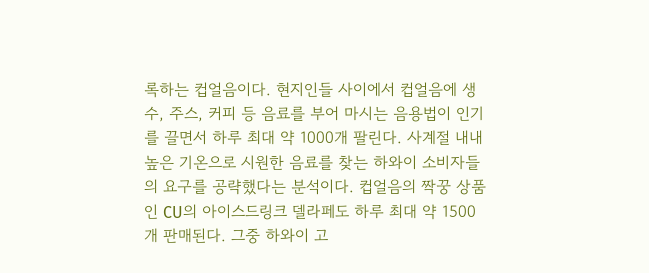록하는 컵얼음이다. 현지인들 사이에서 컵얼음에 생수, 주스, 커피 등 음료를 부어 마시는 음용법이 인기를 끌면서 하루 최대 약 1000개 팔린다. 사계절 내내 높은 기온으로 시원한 음료를 찾는 하와이 소비자들의 요구를 공략했다는 분석이다. 컵얼음의 짝꿍 상품인 CU의 아이스드링크 델라페도 하루 최대 약 1500개 판매된다. 그중 하와이 고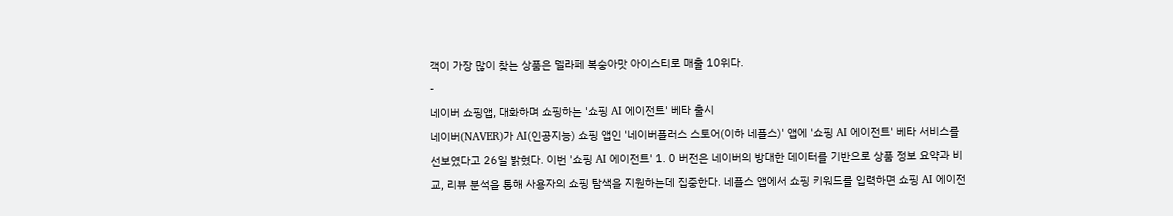객이 가장 많이 찾는 상품은 델라페 복숭아맛 아이스티로 매출 10위다.
-
네이버 쇼핑앱, 대화하며 쇼핑하는 '쇼핑 AI 에이전트' 베타 출시
네이버(NAVER)가 AI(인공지능) 쇼핑 앱인 '네이버플러스 스토어(이하 네플스)' 앱에 '쇼핑 AI 에이전트' 베타 서비스를 선보였다고 26일 밝혔다. 이번 '쇼핑 AI 에이전트' 1. 0 버전은 네이버의 방대한 데이터를 기반으로 상품 정보 요약과 비교, 리뷰 분석을 통해 사용자의 쇼핑 탐색을 지원하는데 집중한다. 네플스 앱에서 쇼핑 키워드를 입력하면 쇼핑 AI 에이전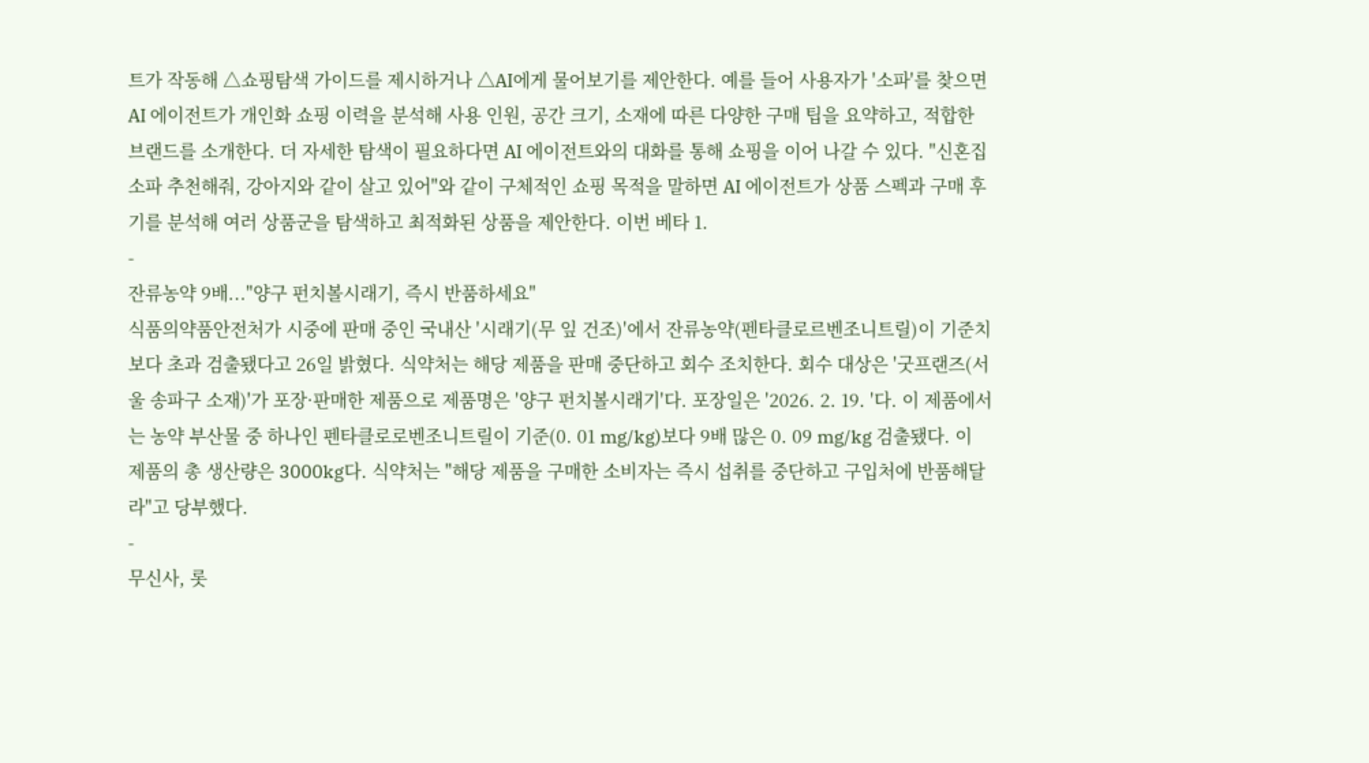트가 작동해 △쇼핑탐색 가이드를 제시하거나 △AI에게 물어보기를 제안한다. 예를 들어 사용자가 '소파'를 찾으면 AI 에이전트가 개인화 쇼핑 이력을 분석해 사용 인원, 공간 크기, 소재에 따른 다양한 구매 팁을 요약하고, 적합한 브랜드를 소개한다. 더 자세한 탐색이 필요하다면 AI 에이전트와의 대화를 통해 쇼핑을 이어 나갈 수 있다. "신혼집 소파 추천해줘, 강아지와 같이 살고 있어"와 같이 구체적인 쇼핑 목적을 말하면 AI 에이전트가 상품 스펙과 구매 후기를 분석해 여러 상품군을 탐색하고 최적화된 상품을 제안한다. 이번 베타 1.
-
잔류농약 9배..."양구 펀치볼시래기, 즉시 반품하세요"
식품의약품안전처가 시중에 판매 중인 국내산 '시래기(무 잎 건조)'에서 잔류농약(펜타클로르벤조니트릴)이 기준치 보다 초과 검출됐다고 26일 밝혔다. 식약처는 해당 제품을 판매 중단하고 회수 조치한다. 회수 대상은 '굿프랜즈(서울 송파구 소재)'가 포장·판매한 제품으로 제품명은 '양구 펀치볼시래기'다. 포장일은 '2026. 2. 19. '다. 이 제품에서는 농약 부산물 중 하나인 펜타클로로벤조니트릴이 기준(0. 01 mg/kg)보다 9배 많은 0. 09 mg/kg 검출됐다. 이 제품의 총 생산량은 3000kg다. 식약처는 "해당 제품을 구매한 소비자는 즉시 섭취를 중단하고 구입처에 반품해달라"고 당부했다.
-
무신사, 롯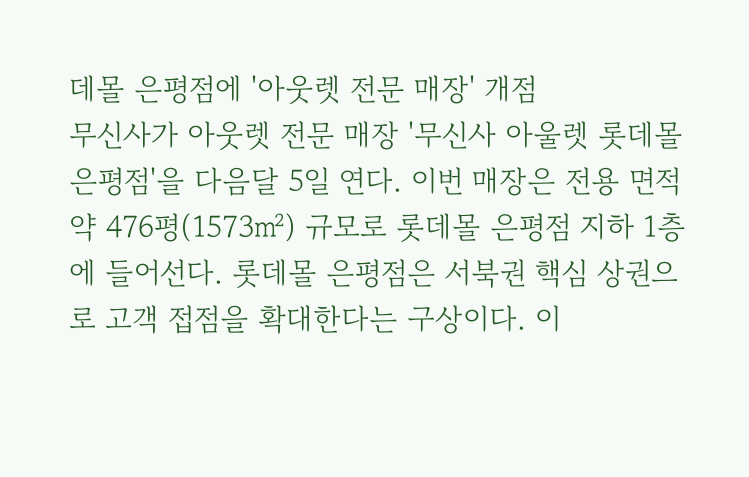데몰 은평점에 '아웃렛 전문 매장' 개점
무신사가 아웃렛 전문 매장 '무신사 아울렛 롯데몰 은평점'을 다음달 5일 연다. 이번 매장은 전용 면적 약 476평(1573㎡) 규모로 롯데몰 은평점 지하 1층에 들어선다. 롯데몰 은평점은 서북권 핵심 상권으로 고객 접점을 확대한다는 구상이다. 이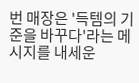번 매장은 '득템의 기준을 바꾸다'라는 메시지를 내세운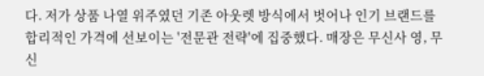다. 저가 상품 나열 위주였던 기존 아웃렛 방식에서 벗어나 인기 브랜드를 합리적인 가격에 선보이는 '전문관 전략'에 집중했다. 매장은 무신사 영, 무신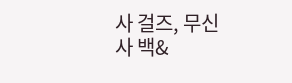사 걸즈, 무신사 백&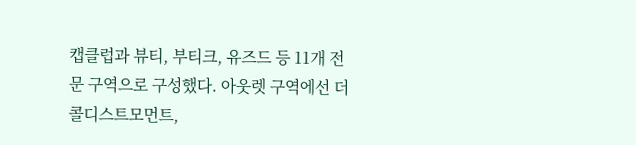캡클럽과 뷰티, 부티크, 유즈드 등 11개 전문 구역으로 구성했다. 아웃렛 구역에선 더콜디스트모먼트,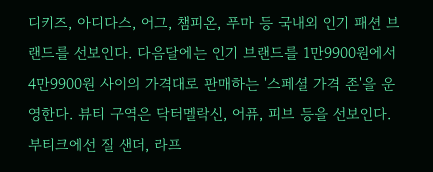디키즈, 아디다스, 어그, 챔피온, 푸마 등 국내외 인기 패션 브랜드를 선보인다. 다음달에는 인기 브랜드를 1만9900원에서 4만9900원 사이의 가격대로 판매하는 '스페셜 가격 존'을 운영한다. 뷰티 구역은 닥터멜락신, 어퓨, 피브 등을 선보인다. 부티크에선 질 샌더, 라프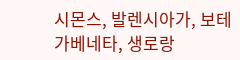시몬스, 발렌시아가, 보테가베네타, 생로랑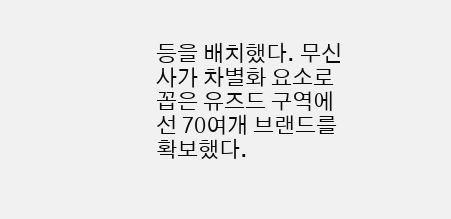등을 배치했다. 무신사가 차별화 요소로 꼽은 유즈드 구역에선 70여개 브랜드를 확보했다.